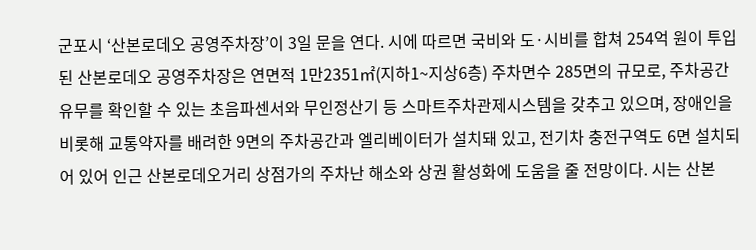군포시 ‘산본로데오 공영주차장’이 3일 문을 연다. 시에 따르면 국비와 도·시비를 합쳐 254억 원이 투입된 산본로데오 공영주차장은 연면적 1만2351㎡(지하1~지상6층) 주차면수 285면의 규모로, 주차공간 유무를 확인할 수 있는 초음파센서와 무인정산기 등 스마트주차관제시스템을 갖추고 있으며, 장애인을 비롯해 교통약자를 배려한 9면의 주차공간과 엘리베이터가 설치돼 있고, 전기차 충전구역도 6면 설치되어 있어 인근 산본로데오거리 상점가의 주차난 해소와 상권 활성화에 도움을 줄 전망이다. 시는 산본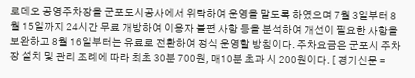로데오 공영주차장을 군포도시공사에서 위탁하여 운영을 맡도록 하였으며 7월 3일부터 8월 15일까지 24시간 무료 개방하여 이용자 불편 사항 등을 분석하여 개선이 필요한 사항을 보완하고 8월 16일부터는 유료로 전환하여 정식 운영할 방침이다. 주차요금은 군포시 주차장 설치 및 관리 조례에 따라 최초 30분 700원, 매10분 초과 시 200원이다. [ 경기신문 =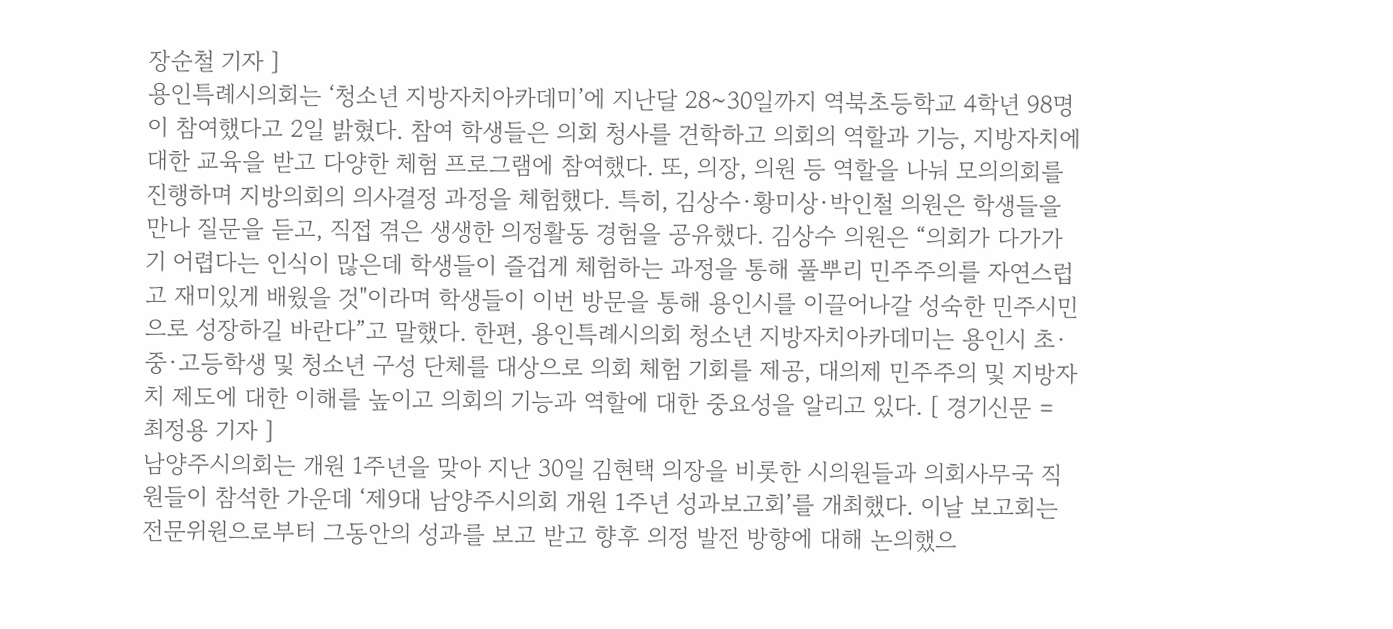장순철 기자 ]
용인특례시의회는 ‘청소년 지방자치아카데미’에 지난달 28~30일까지 역북초등학교 4학년 98명이 참여했다고 2일 밝혔다. 참여 학생들은 의회 청사를 견학하고 의회의 역할과 기능, 지방자치에 대한 교육을 받고 다양한 체험 프로그램에 참여했다. 또, 의장, 의원 등 역할을 나눠 모의의회를 진행하며 지방의회의 의사결정 과정을 체험했다. 특히, 김상수·황미상·박인철 의원은 학생들을 만나 질문을 듣고, 직접 겪은 생생한 의정활동 경험을 공유했다. 김상수 의원은 “의회가 다가가기 어렵다는 인식이 많은데 학생들이 즐겁게 체험하는 과정을 통해 풀뿌리 민주주의를 자연스럽고 재미있게 배웠을 것"이라며 학생들이 이번 방문을 통해 용인시를 이끌어나갈 성숙한 민주시민으로 성장하길 바란다”고 말했다. 한편, 용인특례시의회 청소년 지방자치아카데미는 용인시 초·중·고등학생 및 청소년 구성 단체를 대상으로 의회 체험 기회를 제공, 대의제 민주주의 및 지방자치 제도에 대한 이해를 높이고 의회의 기능과 역할에 대한 중요성을 알리고 있다. [ 경기신문 = 최정용 기자 ]
남양주시의회는 개원 1주년을 맞아 지난 30일 김현택 의장을 비롯한 시의원들과 의회사무국 직원들이 참석한 가운데 ‘제9대 남양주시의회 개원 1주년 성과보고회’를 개최했다. 이날 보고회는 전문위원으로부터 그동안의 성과를 보고 받고 향후 의정 발전 방향에 대해 논의했으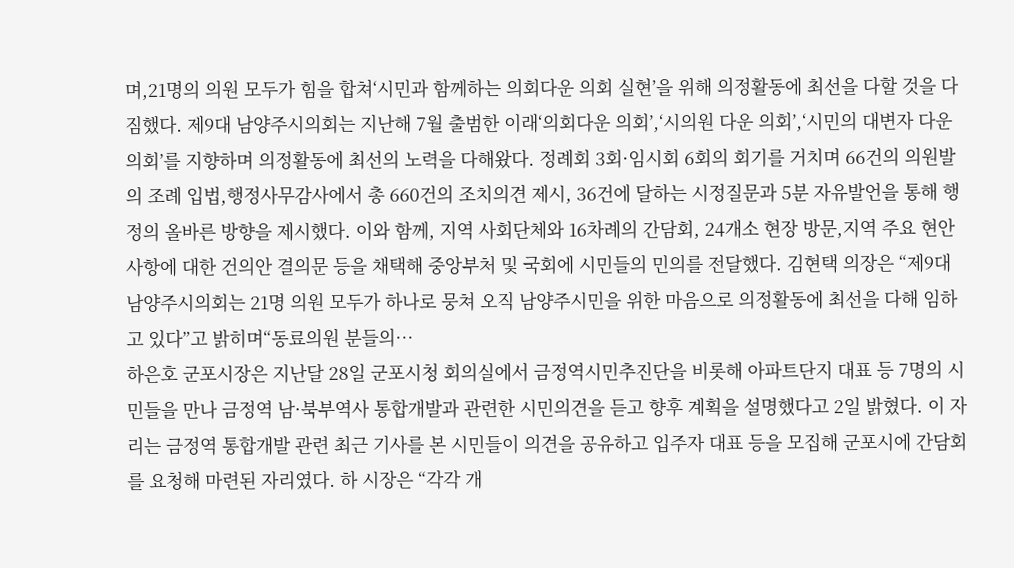며,21명의 의원 모두가 힘을 합쳐‘시민과 함께하는 의회다운 의회 실현’을 위해 의정활동에 최선을 다할 것을 다짐했다. 제9대 남양주시의회는 지난해 7월 출범한 이래‘의회다운 의회’,‘시의원 다운 의회’,‘시민의 대변자 다운 의회’를 지향하며 의정활동에 최선의 노력을 다해왔다. 정례회 3회·임시회 6회의 회기를 거치며 66건의 의원발의 조례 입법,행정사무감사에서 총 660건의 조치의견 제시, 36건에 달하는 시정질문과 5분 자유발언을 통해 행정의 올바른 방향을 제시했다. 이와 함께, 지역 사회단체와 16차례의 간담회, 24개소 현장 방문,지역 주요 현안사항에 대한 건의안 결의문 등을 채택해 중앙부처 및 국회에 시민들의 민의를 전달했다. 김현택 의장은 “제9대 남양주시의회는 21명 의원 모두가 하나로 뭉쳐 오직 남양주시민을 위한 마음으로 의정활동에 최선을 다해 임하고 있다”고 밝히며“동료의원 분들의…
하은호 군포시장은 지난달 28일 군포시청 회의실에서 금정역시민추진단을 비롯해 아파트단지 대표 등 7명의 시민들을 만나 금정역 남·북부역사 통합개발과 관련한 시민의견을 듣고 향후 계획을 설명했다고 2일 밝혔다. 이 자리는 금정역 통합개발 관련 최근 기사를 본 시민들이 의견을 공유하고 입주자 대표 등을 모집해 군포시에 간담회를 요청해 마련된 자리였다. 하 시장은 “각각 개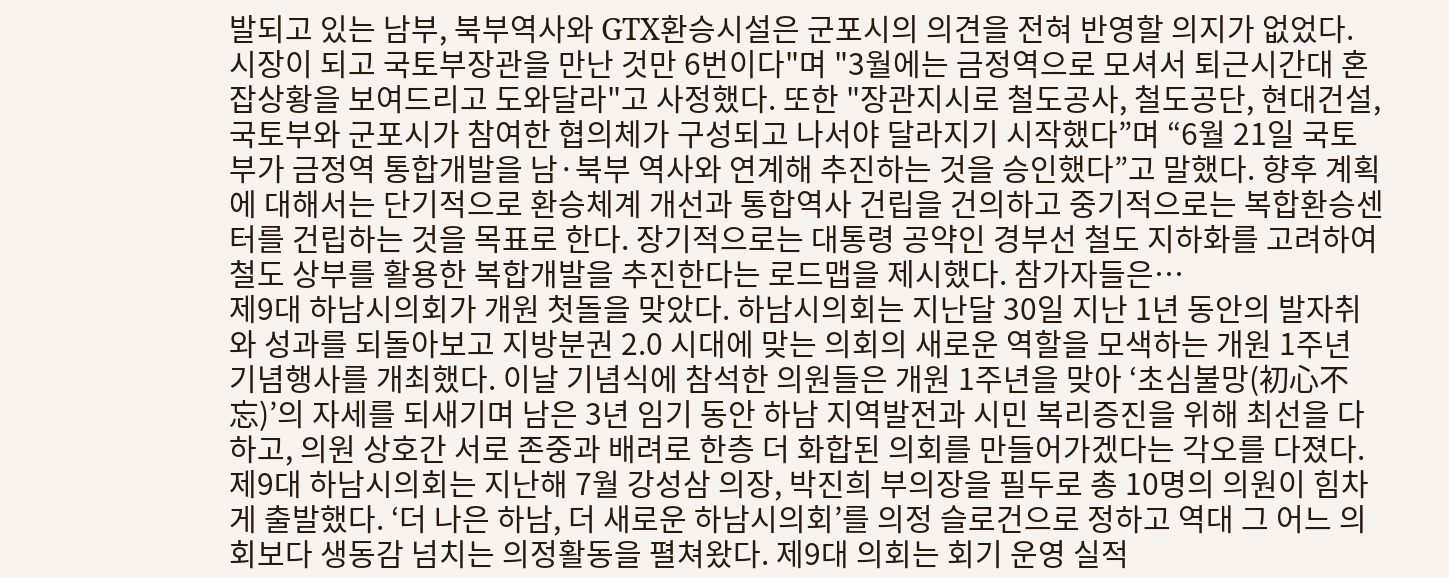발되고 있는 남부, 북부역사와 GTX환승시설은 군포시의 의견을 전혀 반영할 의지가 없었다. 시장이 되고 국토부장관을 만난 것만 6번이다"며 "3월에는 금정역으로 모셔서 퇴근시간대 혼잡상황을 보여드리고 도와달라"고 사정했다. 또한 "장관지시로 철도공사, 철도공단, 현대건설, 국토부와 군포시가 참여한 협의체가 구성되고 나서야 달라지기 시작했다”며 “6월 21일 국토부가 금정역 통합개발을 남·북부 역사와 연계해 추진하는 것을 승인했다”고 말했다. 향후 계획에 대해서는 단기적으로 환승체계 개선과 통합역사 건립을 건의하고 중기적으로는 복합환승센터를 건립하는 것을 목표로 한다. 장기적으로는 대통령 공약인 경부선 철도 지하화를 고려하여 철도 상부를 활용한 복합개발을 추진한다는 로드맵을 제시했다. 참가자들은…
제9대 하남시의회가 개원 첫돌을 맞았다. 하남시의회는 지난달 30일 지난 1년 동안의 발자취와 성과를 되돌아보고 지방분권 2.0 시대에 맞는 의회의 새로운 역할을 모색하는 개원 1주년 기념행사를 개최했다. 이날 기념식에 참석한 의원들은 개원 1주년을 맞아 ‘초심불망(初心不忘)’의 자세를 되새기며 남은 3년 임기 동안 하남 지역발전과 시민 복리증진을 위해 최선을 다하고, 의원 상호간 서로 존중과 배려로 한층 더 화합된 의회를 만들어가겠다는 각오를 다졌다. 제9대 하남시의회는 지난해 7월 강성삼 의장, 박진희 부의장을 필두로 총 10명의 의원이 힘차게 출발했다. ‘더 나은 하남, 더 새로운 하남시의회’를 의정 슬로건으로 정하고 역대 그 어느 의회보다 생동감 넘치는 의정활동을 펼쳐왔다. 제9대 의회는 회기 운영 실적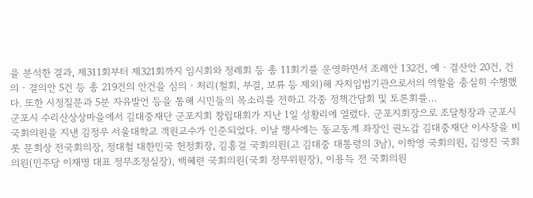을 분석한 결과, 제311회부터 제321회까지 임시회와 정례회 등 총 11회기를 운영하면서 조례안 132건, 예‧결산안 20건, 건의‧결의안 5건 등 총 219건의 안건을 심의‧처리(철회, 부결, 보류 등 제외)해 자치입법기관으로서의 역할을 충실히 수행했다. 또한 시정질문과 5분 자유발언 등을 통해 시민들의 목소리를 전하고 각종 정책간담회 및 토론회를…
군포시 수리산상상마을에서 김대중재단 군포지회 창립대회가 지난 1일 성황리에 열렸다. 군포지회장으로 조달청장과 군포시 국회의원을 지낸 김정우 서울대학교 객원교수가 인준되었다. 이날 행사에는 동교동계 좌장인 권노갑 김대중재단 이사장을 비롯 문희상 전국회의장, 정대철 대한민국 헌정회장, 김홍걸 국회의원(고 김대중 대통령의 3남), 이학영 국회의원, 김영진 국회의원(민주당 이재명 대표 정무조정실장), 백혜련 국회의원(국회 정무위원장), 이용득 전 국회의원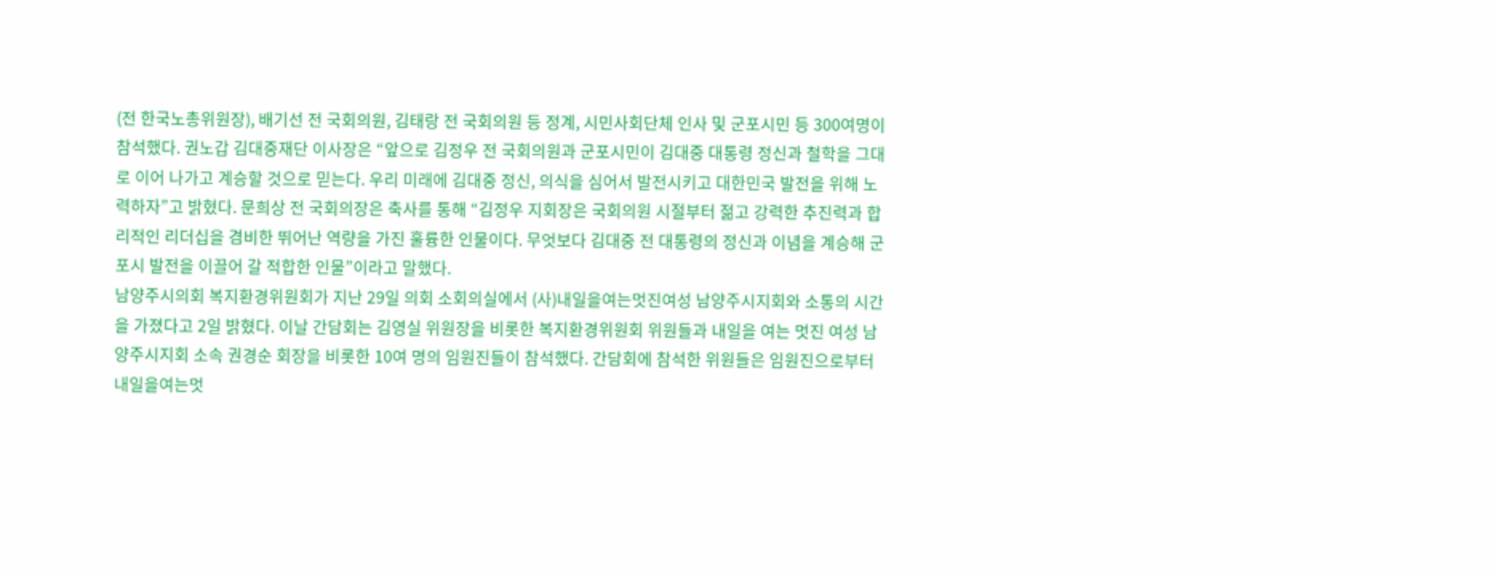(전 한국노총위원장), 배기선 전 국회의원, 김태랑 전 국회의원 등 정계, 시민사회단체 인사 및 군포시민 등 300여명이 참석했다. 권노갑 김대중재단 이사장은 “앞으로 김정우 전 국회의원과 군포시민이 김대중 대통령 정신과 철학을 그대로 이어 나가고 계승할 것으로 믿는다. 우리 미래에 김대중 정신, 의식을 심어서 발전시키고 대한민국 발전을 위해 노력하자”고 밝혔다. 문희상 전 국회의장은 축사를 통해 “김정우 지회장은 국회의원 시절부터 젊고 강력한 추진력과 합리적인 리더십을 겸비한 뛰어난 역량을 가진 훌륭한 인물이다. 무엇보다 김대중 전 대통령의 정신과 이념을 계승해 군포시 발전을 이끌어 갈 적합한 인물”이라고 말했다.
남양주시의회 복지환경위원회가 지난 29일 의회 소회의실에서 (사)내일을여는멋진여성 남양주시지회와 소통의 시간을 가졌다고 2일 밝혔다. 이날 간담회는 김영실 위원장을 비롯한 복지환경위원회 위원들과 내일을 여는 멋진 여성 남양주시지회 소속 권경순 회장을 비롯한 10여 명의 임원진들이 참석했다. 간담회에 참석한 위원들은 임원진으로부터 내일을여는멋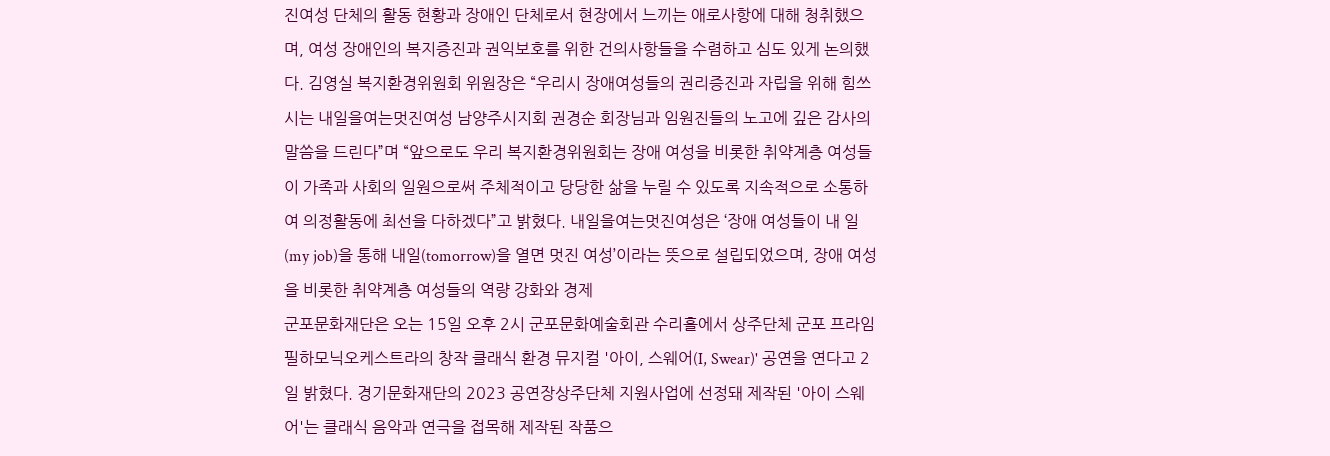진여성 단체의 활동 현황과 장애인 단체로서 현장에서 느끼는 애로사항에 대해 청취했으며, 여성 장애인의 복지증진과 권익보호를 위한 건의사항들을 수렴하고 심도 있게 논의했다. 김영실 복지환경위원회 위원장은 “우리시 장애여성들의 권리증진과 자립을 위해 힘쓰시는 내일을여는멋진여성 남양주시지회 권경순 회장님과 임원진들의 노고에 깊은 감사의 말씀을 드린다”며 “앞으로도 우리 복지환경위원회는 장애 여성을 비롯한 취약계층 여성들이 가족과 사회의 일원으로써 주체적이고 당당한 삶을 누릴 수 있도록 지속적으로 소통하여 의정활동에 최선을 다하겠다”고 밝혔다. 내일을여는멋진여성은 ‘장애 여성들이 내 일(my job)을 통해 내일(tomorrow)을 열면 멋진 여성’이라는 뜻으로 설립되었으며, 장애 여성을 비롯한 취약계층 여성들의 역량 강화와 경제
군포문화재단은 오는 15일 오후 2시 군포문화예술회관 수리홀에서 상주단체 군포 프라임필하모닉오케스트라의 창작 클래식 환경 뮤지컬 '아이, 스웨어(I, Swear)' 공연을 연다고 2일 밝혔다. 경기문화재단의 2023 공연장상주단체 지원사업에 선정돼 제작된 '아이 스웨어'는 클래식 음악과 연극을 접목해 제작된 작품으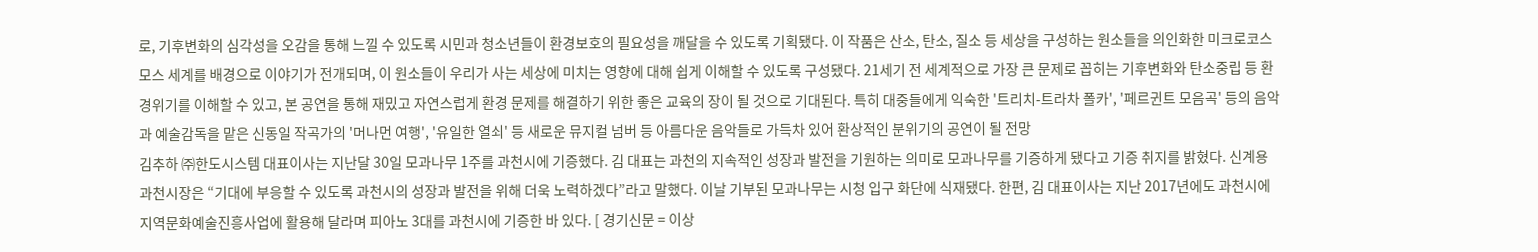로, 기후변화의 심각성을 오감을 통해 느낄 수 있도록 시민과 청소년들이 환경보호의 필요성을 깨달을 수 있도록 기획됐다. 이 작품은 산소, 탄소, 질소 등 세상을 구성하는 원소들을 의인화한 미크로코스모스 세계를 배경으로 이야기가 전개되며, 이 원소들이 우리가 사는 세상에 미치는 영향에 대해 쉽게 이해할 수 있도록 구성됐다. 21세기 전 세계적으로 가장 큰 문제로 꼽히는 기후변화와 탄소중립 등 환경위기를 이해할 수 있고, 본 공연을 통해 재밌고 자연스럽게 환경 문제를 해결하기 위한 좋은 교육의 장이 될 것으로 기대된다. 특히 대중들에게 익숙한 '트리치-트라차 폴카', '페르귄트 모음곡' 등의 음악과 예술감독을 맡은 신동일 작곡가의 '머나먼 여행', '유일한 열쇠' 등 새로운 뮤지컬 넘버 등 아름다운 음악들로 가득차 있어 환상적인 분위기의 공연이 될 전망
김추하 ㈜한도시스템 대표이사는 지난달 30일 모과나무 1주를 과천시에 기증했다. 김 대표는 과천의 지속적인 성장과 발전을 기원하는 의미로 모과나무를 기증하게 됐다고 기증 취지를 밝혔다. 신계용 과천시장은 “기대에 부응할 수 있도록 과천시의 성장과 발전을 위해 더욱 노력하겠다”라고 말했다. 이날 기부된 모과나무는 시청 입구 화단에 식재됐다. 한편, 김 대표이사는 지난 2017년에도 과천시에 지역문화예술진흥사업에 활용해 달라며 피아노 3대를 과천시에 기증한 바 있다. [ 경기신문 = 이상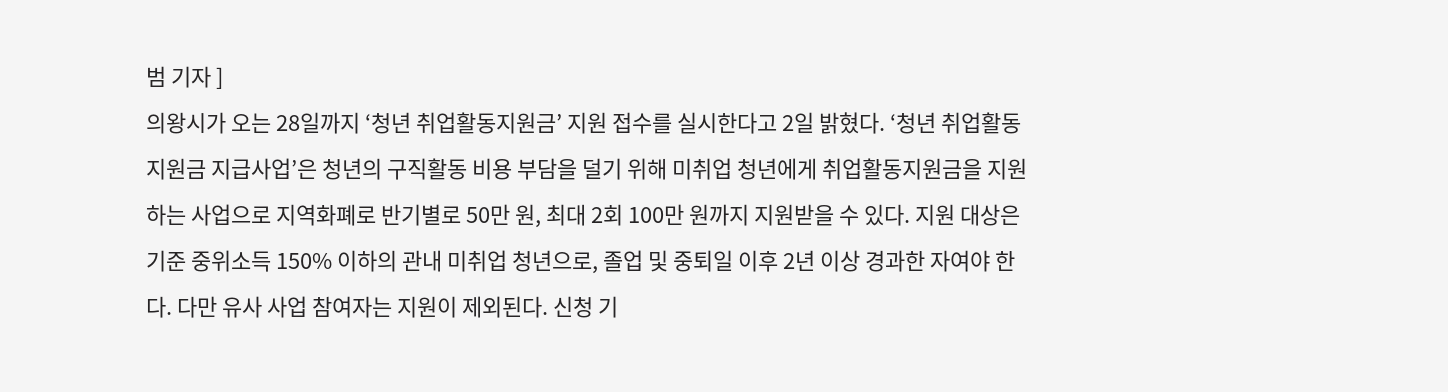범 기자 ]
의왕시가 오는 28일까지 ‘청년 취업활동지원금’ 지원 접수를 실시한다고 2일 밝혔다. ‘청년 취업활동지원금 지급사업’은 청년의 구직활동 비용 부담을 덜기 위해 미취업 청년에게 취업활동지원금을 지원하는 사업으로 지역화폐로 반기별로 50만 원, 최대 2회 100만 원까지 지원받을 수 있다. 지원 대상은 기준 중위소득 150% 이하의 관내 미취업 청년으로, 졸업 및 중퇴일 이후 2년 이상 경과한 자여야 한다. 다만 유사 사업 참여자는 지원이 제외된다. 신청 기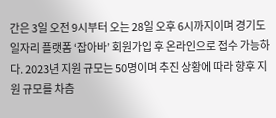간은 3일 오전 9시부터 오는 28일 오후 6시까지이며 경기도 일자리 플랫폼 ‘잡아바’ 회원가입 후 온라인으로 접수 가능하다. 2023년 지원 규모는 50명이며 추진 상황에 따라 향후 지원 규모를 차츰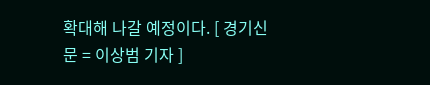확대해 나갈 예정이다. [ 경기신문 = 이상범 기자 ]